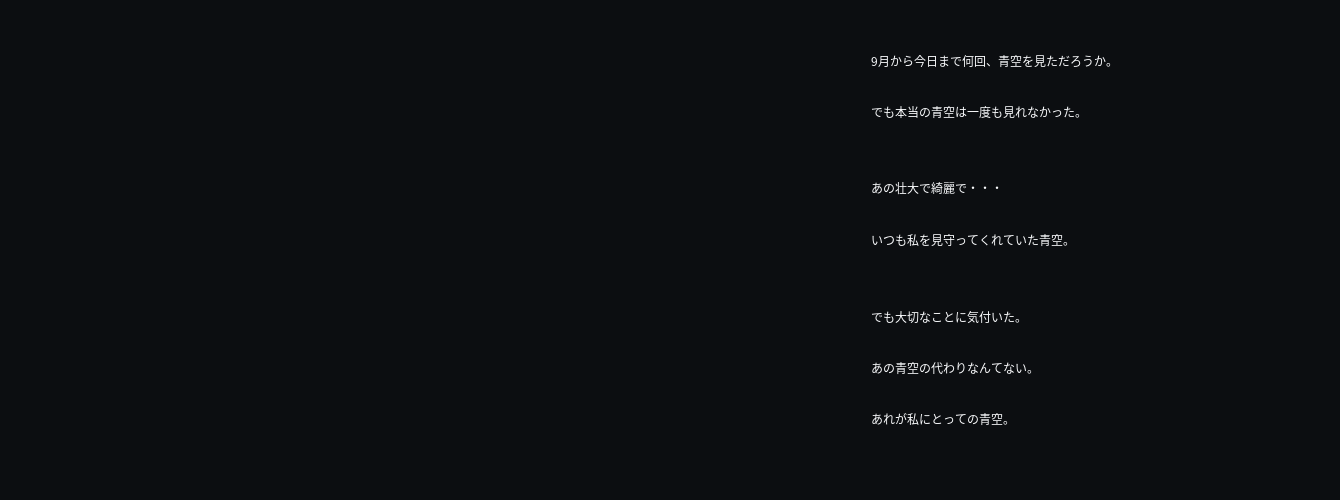9月から今日まで何回、青空を見ただろうか。

でも本当の青空は一度も見れなかった。


あの壮大で綺麗で・・・

いつも私を見守ってくれていた青空。


でも大切なことに気付いた。

あの青空の代わりなんてない。

あれが私にとっての青空。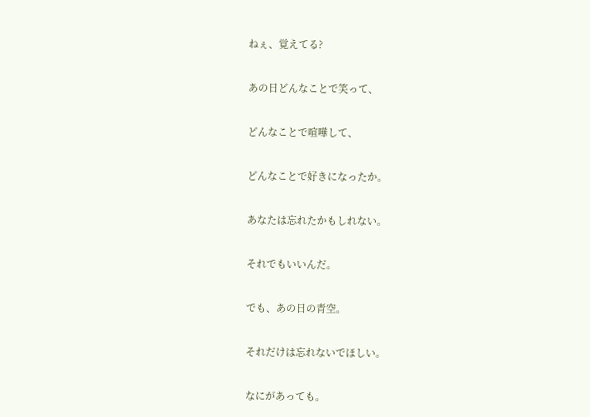ねぇ、覚えてる?

あの日どんなことで笑って、

どんなことで喧嘩して、

どんなことで好きになったか。

あなたは忘れたかもしれない。

それでもいいんだ。

でも、あの日の青空。

それだけは忘れないでほしい。

なにがあっても。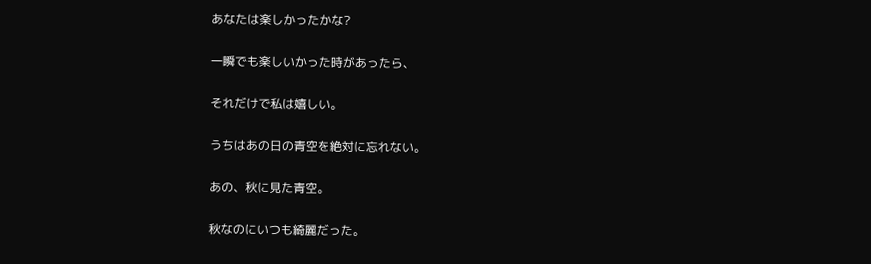あなたは楽しかったかな?

一瞬でも楽しいかった時があったら、

それだけで私は嬉しい。

うちはあの日の青空を絶対に忘れない。

あの、秋に見た青空。

秋なのにいつも綺麗だった。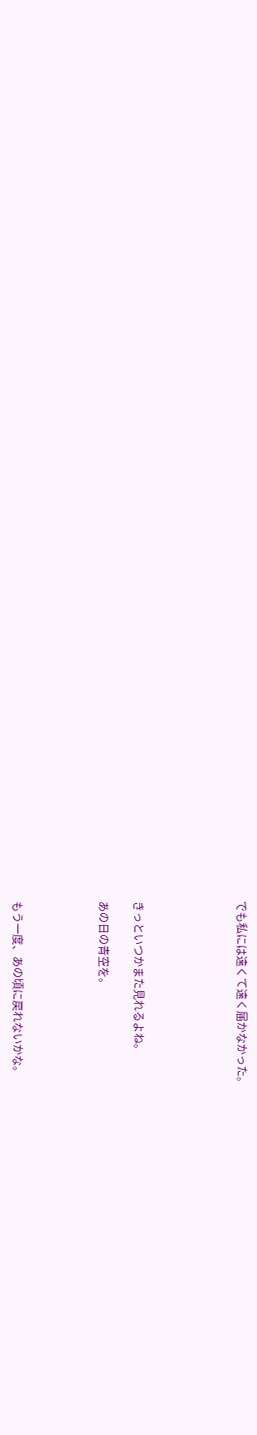でも私には遠くて遠く届かなかった。





きっといつかまた見れるよね。

あの日の青空を。




もう一度、あの頃に戻れないかな。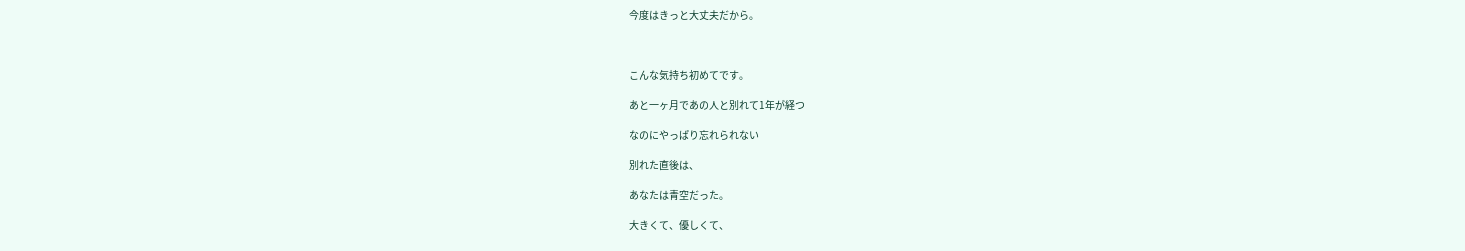今度はきっと大丈夫だから。



こんな気持ち初めてです。

あと一ヶ月であの人と別れて1年が経つ

なのにやっぱり忘れられない

別れた直後は、

あなたは青空だった。

大きくて、優しくて、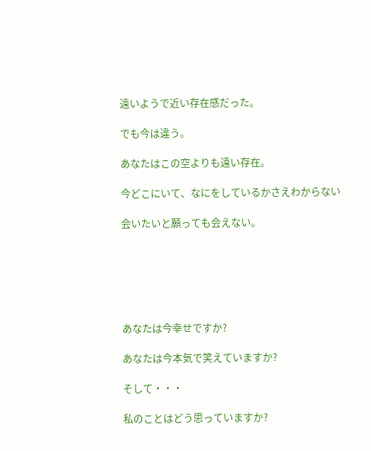遠いようで近い存在感だった。

でも今は違う。

あなたはこの空よりも遠い存在。

今どこにいて、なにをしているかさえわからない

会いたいと願っても会えない。






あなたは今幸せですか?

あなたは今本気で笑えていますか?

そして・・・

私のことはどう思っていますか?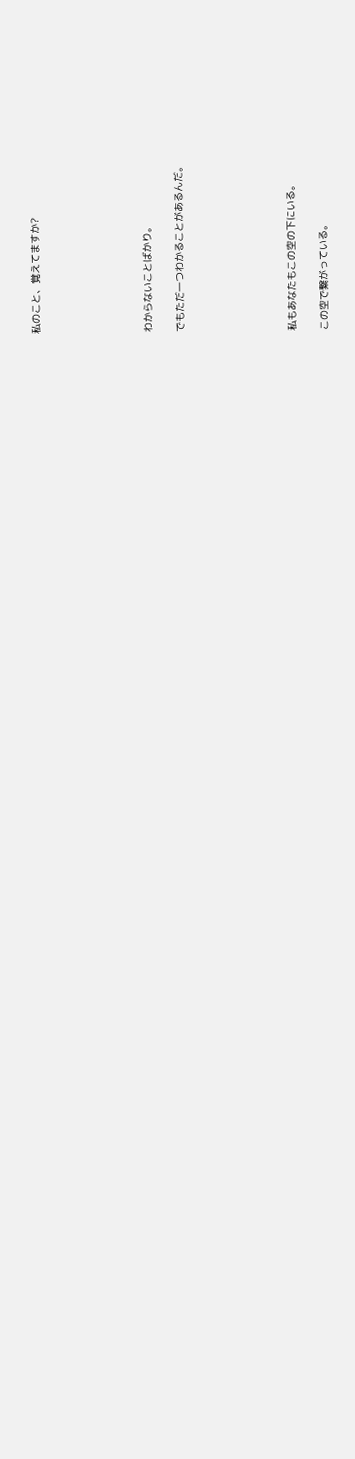私のこと、覚えてますか?






わからないことばかり。

でもただ一つわかることがあるんだ。






私もあなたもこの空の下にいる。

この空で繋がっている。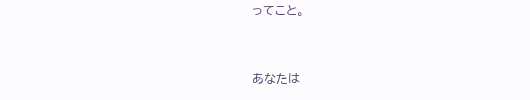ってこと。


あなたは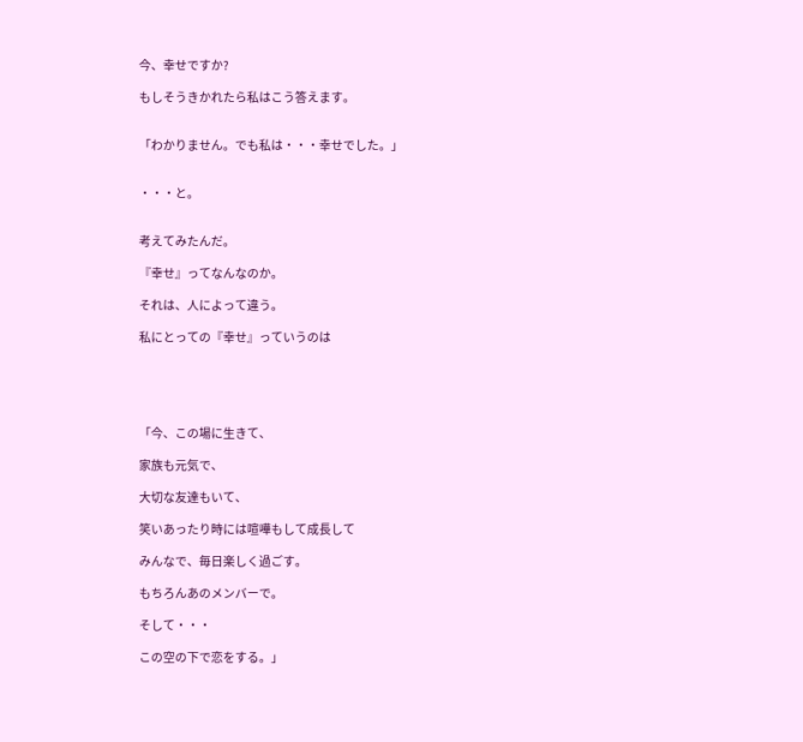今、幸せですか?

もしそうきかれたら私はこう答えます。


「わかりません。でも私は・・・幸せでした。」


・・・と。


考えてみたんだ。

『幸せ』ってなんなのか。

それは、人によって違う。

私にとっての『幸せ』っていうのは





「今、この場に生きて、

家族も元気で、

大切な友達もいて、

笑いあったり時には喧嘩もして成長して

みんなで、毎日楽しく過ごす。

もちろんあのメンバーで。

そして・・・

この空の下で恋をする。」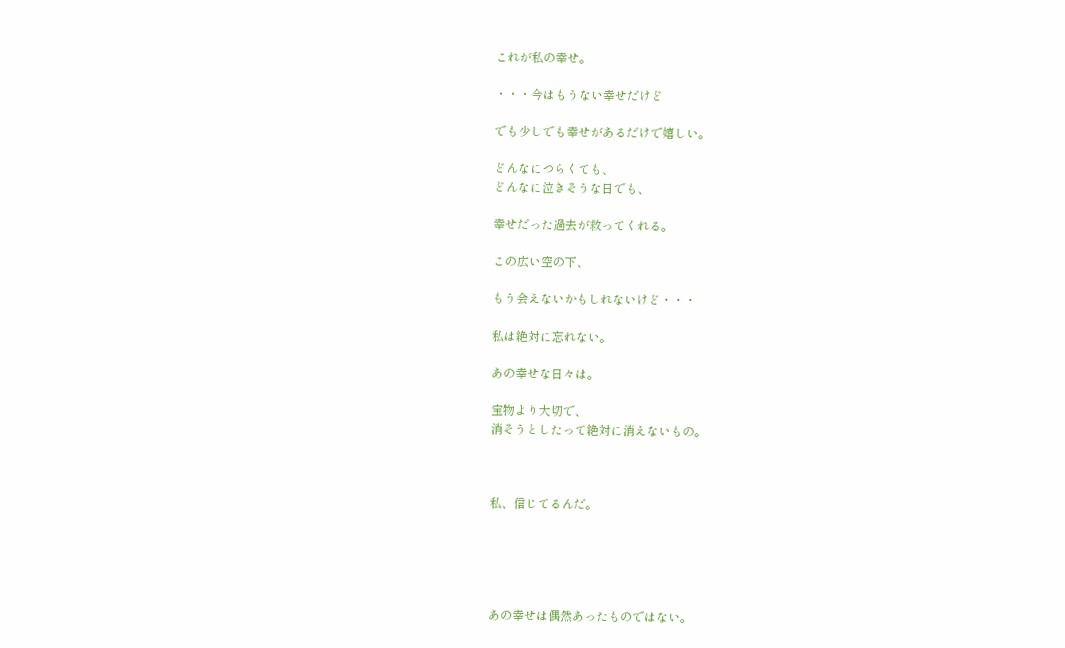これが私の幸せ。

・・・今はもうない幸せだけど

でも少しでも幸せがあるだけで嬉しい。

どんなにつらくても、
どんなに泣きそうな日でも、

幸せだった過去が救ってくれる。

この広い空の下、

もう会えないかもしれないけど・・・

私は絶対に忘れない。

あの幸せな日々は。

宝物より大切で、
消そうとしたって絶対に消えないもの。



私、信じてるんだ。





あの幸せは偶然あったものではない。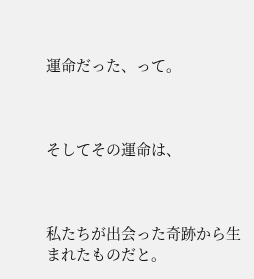運命だった、って。



そしてその運命は、



私たちが出会った奇跡から生まれたものだと。